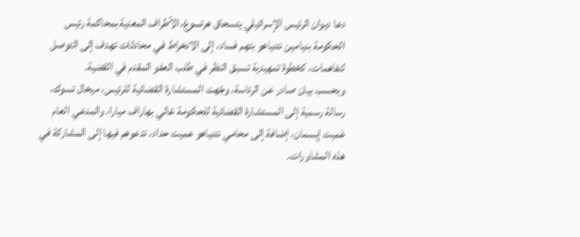دعا ديوان الرئيس الإسرائيلي يتسحاق هرتسوغ، الأطراف المعنية بمحاكمة رئيس الحكومة بنيامين نتنياهو بتهم فساد، إلى الانخراط في محادثات تهدف إلى التوصل لتفاهمات، كخطوة تمهيدية تسبق النظر في طلب العفو المقدم في القضية.
وبحسب بيان صادر عن الرئاسة، وجّهت المستشارة القضائية للرئيس، ميخال تسوك، رسالة رسمية إلى المستشارة القضائية للحكومة غالي بهاراف ميارا، والمدعي العام عَميت إيسمان، إضافة إلى محامي نتنياهو عميت حداد، تدعوهم فيها إلى المشاركة في هذه المشاورات.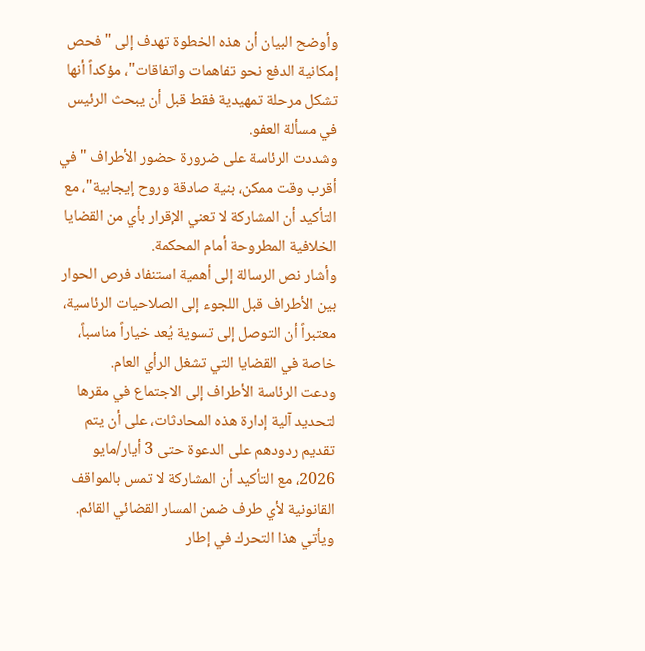وأوضح البيان أن هذه الخطوة تهدف إلى "فحص إمكانية الدفع نحو تفاهمات واتفاقات"، مؤكداً أنها تشكل مرحلة تمهيدية فقط قبل أن يبحث الرئيس في مسألة العفو.
وشددت الرئاسة على ضرورة حضور الأطراف "في أقرب وقت ممكن، بنية صادقة وروح إيجابية"، مع التأكيد أن المشاركة لا تعني الإقرار بأي من القضايا الخلافية المطروحة أمام المحكمة.
وأشار نص الرسالة إلى أهمية استنفاد فرص الحوار بين الأطراف قبل اللجوء إلى الصلاحيات الرئاسية، معتبراً أن التوصل إلى تسوية يُعد خياراً مناسباً، خاصة في القضايا التي تشغل الرأي العام.
ودعت الرئاسة الأطراف إلى الاجتماع في مقرها لتحديد آلية إدارة هذه المحادثات، على أن يتم تقديم ردودهم على الدعوة حتى 3 أيار/مايو 2026، مع التأكيد أن المشاركة لا تمس بالمواقف القانونية لأي طرف ضمن المسار القضائي القائم.
ويأتي هذا التحرك في إطار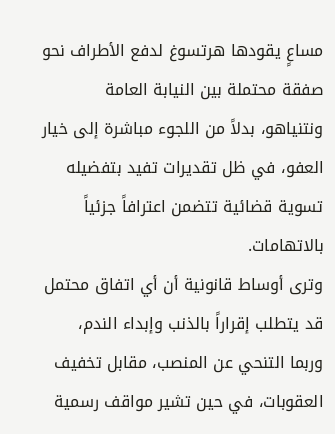مساعٍ يقودها هرتسوغ لدفع الأطراف نحو صفقة محتملة بين النيابة العامة ونتنياهو، بدلاً من اللجوء مباشرة إلى خيار العفو، في ظل تقديرات تفيد بتفضيله تسوية قضائية تتضمن اعترافاً جزئياً بالاتهامات.
وترى أوساط قانونية أن أي اتفاق محتمل قد يتطلب إقراراً بالذنب وإبداء الندم، وربما التنحي عن المنصب، مقابل تخفيف العقوبات، في حين تشير مواقف رسمية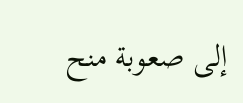إلى صعوبة منح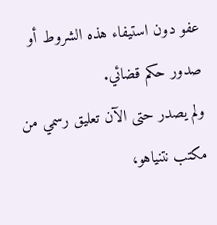عفو دون استيفاء هذه الشروط أو صدور حكم قضائي.
ولم يصدر حتى الآن تعليق رسمي من مكتب نتنياهو،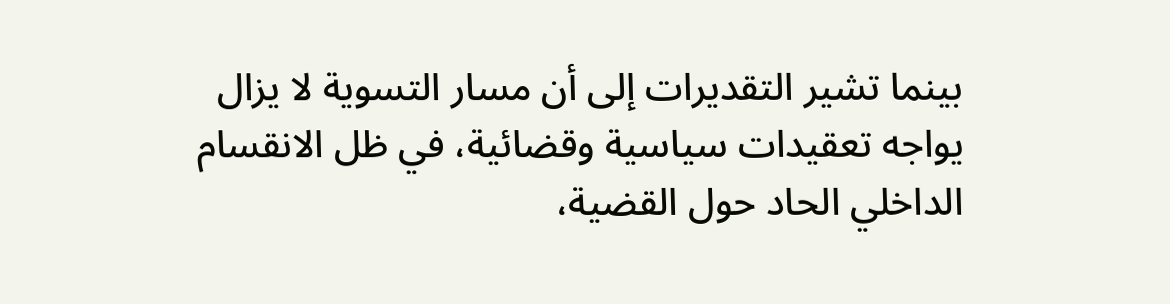بينما تشير التقديرات إلى أن مسار التسوية لا يزال يواجه تعقيدات سياسية وقضائية، في ظل الانقسام الداخلي الحاد حول القضية،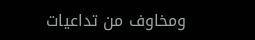ومخاوف من تداعيات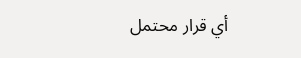أي قرار محتمل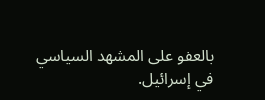بالعفو على المشهد السياسي في إسرائيل.